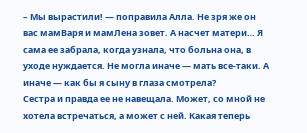– Мы вырастили! — поправила Алла. Не зря же он вас мамВаря и мамЛена зовет. А насчет матери… Я сама ее забрала, когда узнала, что больна она, в уходе нуждается. Не могла иначе — мать все-таки. А иначе — как бы я сыну в глаза смотрела?
Сестра и правда ее не навещала. Может, со мной не хотела встречаться, а может с ней. Какая теперь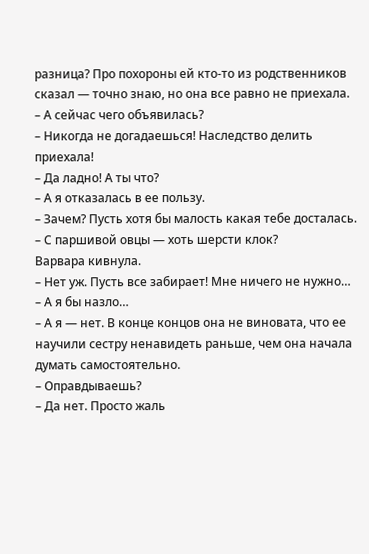разница? Про похороны ей кто-то из родственников сказал — точно знаю, но она все равно не приехала.
– А сейчас чего объявилась?
– Никогда не догадаешься! Наследство делить приехала!
– Да ладно! А ты что?
– А я отказалась в ее пользу.
– Зачем? Пусть хотя бы малость какая тебе досталась.
– С паршивой овцы — хоть шерсти клок?
Варвара кивнула.
– Нет уж. Пусть все забирает! Мне ничего не нужно…
– А я бы назло…
– А я — нет. В конце концов она не виновата, что ее научили сестру ненавидеть раньше, чем она начала думать самостоятельно.
– Оправдываешь?
– Да нет. Просто жаль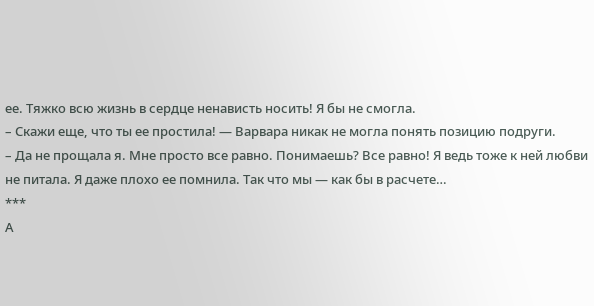ее. Тяжко всю жизнь в сердце ненависть носить! Я бы не смогла.
– Скажи еще, что ты ее простила! — Варвара никак не могла понять позицию подруги.
– Да не прощала я. Мне просто все равно. Понимаешь? Все равно! Я ведь тоже к ней любви не питала. Я даже плохо ее помнила. Так что мы — как бы в расчете…
***
А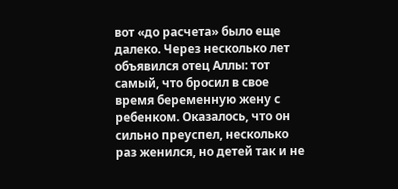вот «до расчета» было еще далеко. Через несколько лет объявился отец Аллы: тот самый, что бросил в свое время беременную жену с ребенком. Оказалось, что он сильно преуспел, несколько раз женился, но детей так и не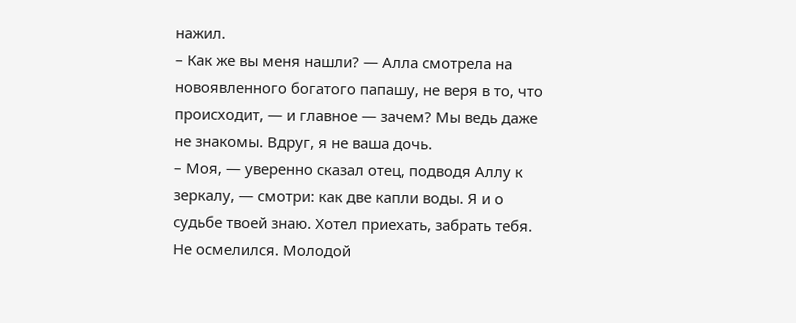нажил.
– Как же вы меня нашли? — Алла смотрела на новоявленного богатого папашу, не веря в то, что происходит, — и главное — зачем? Мы ведь даже не знакомы. Вдруг, я не ваша дочь.
– Моя, — уверенно сказал отец, подводя Аллу к зеркалу, — смотри: как две капли воды. Я и о судьбе твоей знаю. Хотел приехать, забрать тебя. Не осмелился. Молодой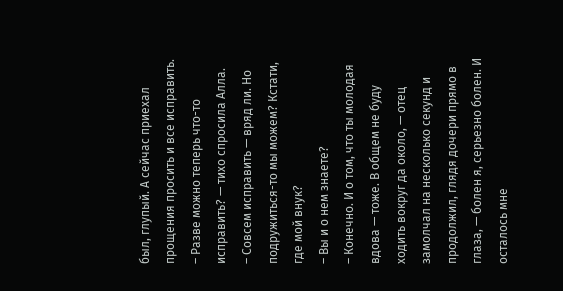был, глупый. А сейчас приехал прощения просить и все исправить.
– Разве можно теперь что-то исправить? — тихо спросила Алла.
– Совсем исправить — вряд ли. Но подружиться-то мы можем? Кстати, где мой внук?
– Вы и о нем знаете?
– Конечно. И о том, что ты молодая вдова — тоже. В общем не буду ходить вокруг да около, — отец замолчал на несколько секунд и продолжил, глядя дочери прямо в глаза, — болен я, серьезно болен. И осталось мне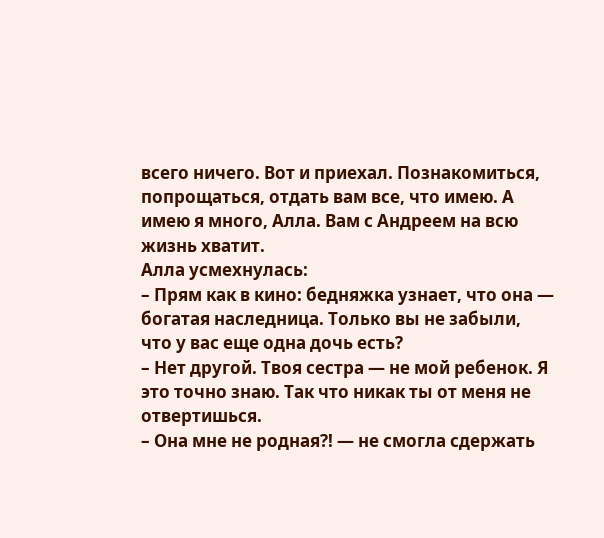всего ничего. Вот и приехал. Познакомиться, попрощаться, отдать вам все, что имею. А имею я много, Алла. Вам с Андреем на всю жизнь хватит.
Алла усмехнулась:
– Прям как в кино: бедняжка узнает, что она — богатая наследница. Только вы не забыли, что у вас еще одна дочь есть?
– Нет другой. Твоя сестра — не мой ребенок. Я это точно знаю. Так что никак ты от меня не отвертишься.
– Она мне не родная?! — не смогла сдержать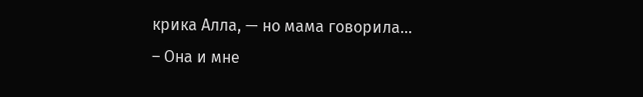крика Алла, — но мама говорила…
– Она и мне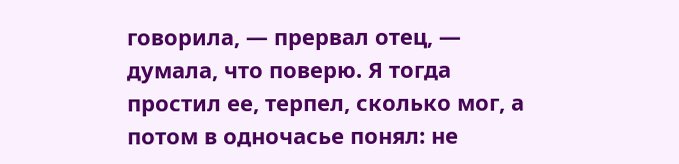говорила, — прервал отец, — думала, что поверю. Я тогда простил ее, терпел, сколько мог, а потом в одночасье понял: не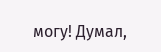могу! Думал,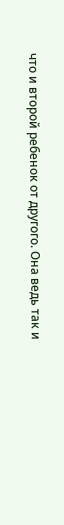что и второй ребенок от другого. Она ведь так и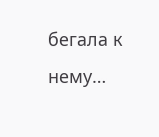бегала к нему…